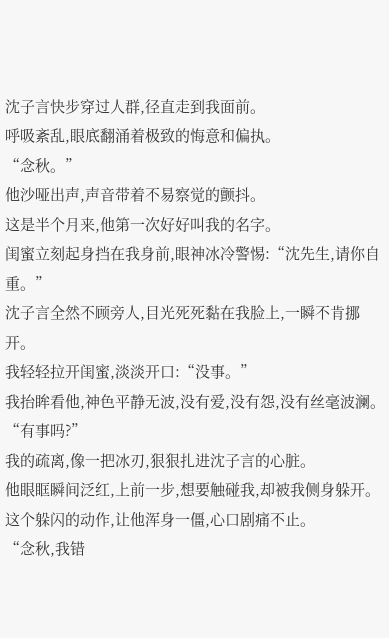沈子言快步穿过人群,径直走到我面前。
呼吸紊乱,眼底翻涌着极致的悔意和偏执。
“念秋。”
他沙哑出声,声音带着不易察觉的颤抖。
这是半个月来,他第一次好好叫我的名字。
闺蜜立刻起身挡在我身前,眼神冰冷警惕:“沈先生,请你自重。”
沈子言全然不顾旁人,目光死死黏在我脸上,一瞬不肯挪开。
我轻轻拉开闺蜜,淡淡开口:“没事。”
我抬眸看他,神色平静无波,没有爱,没有怨,没有丝毫波澜。
“有事吗?”
我的疏离,像一把冰刃,狠狠扎进沈子言的心脏。
他眼眶瞬间泛红,上前一步,想要触碰我,却被我侧身躲开。
这个躲闪的动作,让他浑身一僵,心口剧痛不止。
“念秋,我错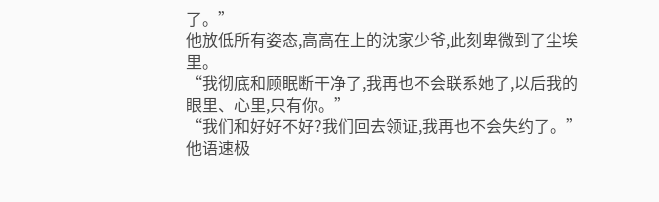了。”
他放低所有姿态,高高在上的沈家少爷,此刻卑微到了尘埃里。
“我彻底和顾眠断干净了,我再也不会联系她了,以后我的眼里、心里,只有你。”
“我们和好好不好?我们回去领证,我再也不会失约了。”
他语速极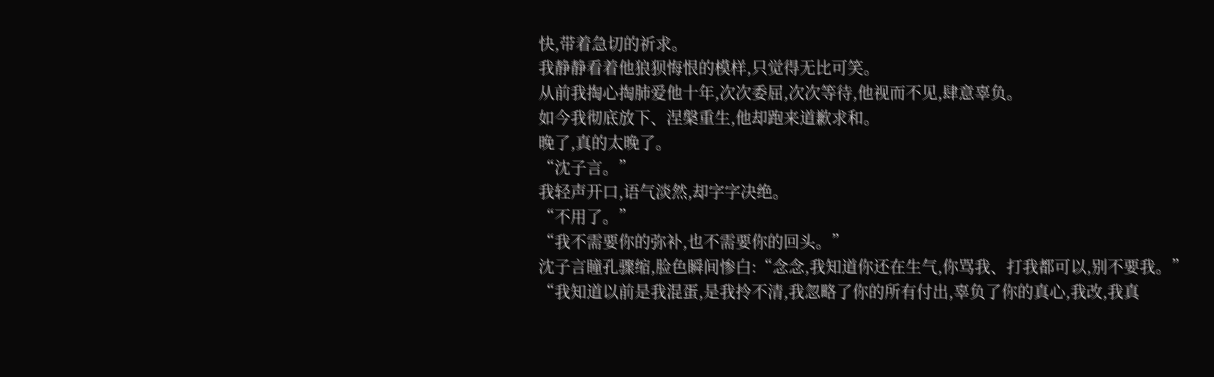快,带着急切的祈求。
我静静看着他狼狈悔恨的模样,只觉得无比可笑。
从前我掏心掏肺爱他十年,次次委屈,次次等待,他视而不见,肆意辜负。
如今我彻底放下、涅槃重生,他却跑来道歉求和。
晚了,真的太晚了。
“沈子言。”
我轻声开口,语气淡然,却字字决绝。
“不用了。”
“我不需要你的弥补,也不需要你的回头。”
沈子言瞳孔骤缩,脸色瞬间惨白:“念念,我知道你还在生气,你骂我、打我都可以,别不要我。”
“我知道以前是我混蛋,是我拎不清,我忽略了你的所有付出,辜负了你的真心,我改,我真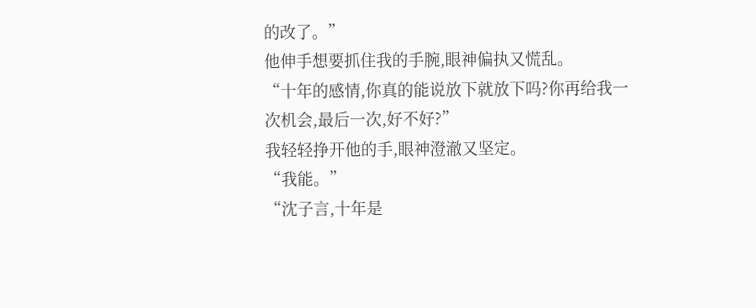的改了。”
他伸手想要抓住我的手腕,眼神偏执又慌乱。
“十年的感情,你真的能说放下就放下吗?你再给我一次机会,最后一次,好不好?”
我轻轻挣开他的手,眼神澄澈又坚定。
“我能。”
“沈子言,十年是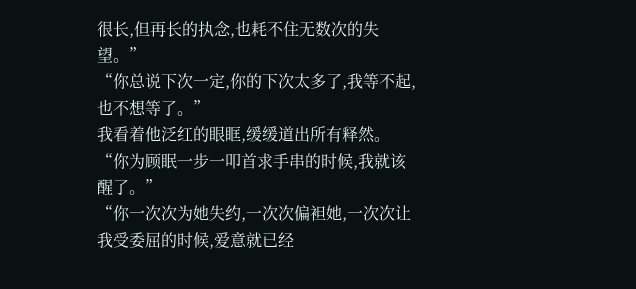很长,但再长的执念,也耗不住无数次的失望。”
“你总说下次一定,你的下次太多了,我等不起,也不想等了。”
我看着他泛红的眼眶,缓缓道出所有释然。
“你为顾眠一步一叩首求手串的时候,我就该醒了。”
“你一次次为她失约,一次次偏袒她,一次次让我受委屈的时候,爱意就已经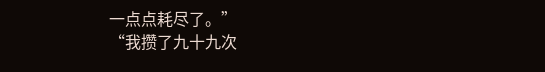一点点耗尽了。”
“我攒了九十九次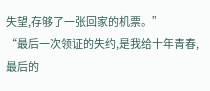失望,存够了一张回家的机票。”
“最后一次领证的失约,是我给十年青春,最后的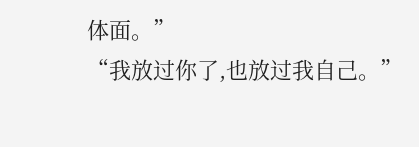体面。”
“我放过你了,也放过我自己。”